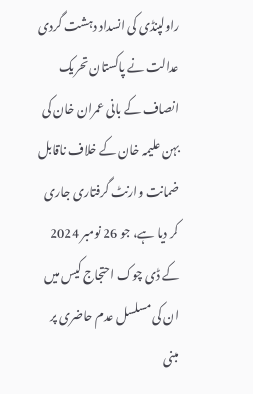راولپنڈی کی انسداد دہشت گردی عدالت نے پاکستان تحریک انصاف کے بانی عمران خان کی بہن علیمہ خان کے خلاف ناقابل ضمانت وارنٹ گرفتاری جاری کر دیا ہے، جو 26 نومبر 2024 کے ڈی چوک احتجاج کیس میں ان کی مسلسل عدم حاضری پر مبنی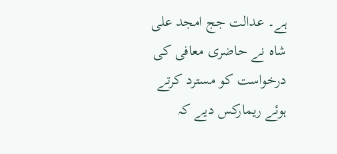ہے۔ عدالت جج امجد علی شاہ نے حاضری معافی کی درخواست کو مسترد کرتے ہوئے ریمارکس دیے کہ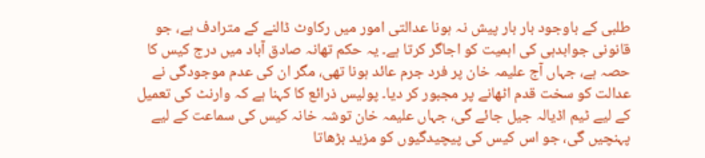طلبی کے باوجود بار بار پیش نہ ہونا عدالتی امور میں رکاوٹ ڈالنے کے مترادف ہے، جو قانونی جوابدہی کی اہمیت کو اجاگر کرتا ہے۔ یہ حکم تھانہ صادق آباد میں درج کیس کا حصہ ہے، جہاں آج علیمہ خان پر فرد جرم عائد ہونا تھی، مگر ان کی عدم موجودگی نے عدالت کو سخت قدم اٹھانے پر مجبور کر دیا۔ پولیس ذرائع کا کہنا ہے کہ وارنٹ کی تعمیل کے لیے ٹیم اڈیالہ جیل جائے گی، جہاں علیمہ خان توشہ خانہ کیس کی سماعت کے لیے پہنچیں گی، جو اس کیس کی پیچیدگیوں کو مزید بڑھاتا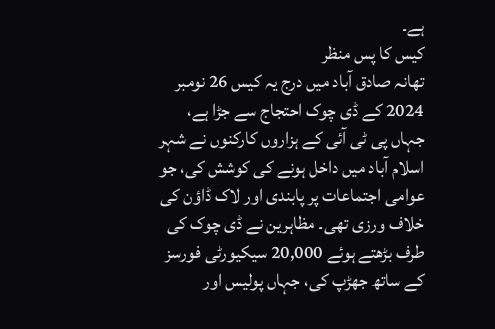ہے۔
کیس کا پس منظر
تھانہ صادق آباد میں درج یہ کیس 26 نومبر 2024 کے ڈی چوک احتجاج سے جڑا ہے، جہاں پی ٹی آئی کے ہزاروں کارکنوں نے شہر اسلام آباد میں داخل ہونے کی کوشش کی، جو عوامی اجتماعات پر پابندی اور لاک ڈاؤن کی خلاف ورزی تھی۔ مظاہرین نے ڈی چوک کی طرف بڑھتے ہوئے 20,000 سیکیورٹی فورسز کے ساتھ جھڑپ کی، جہاں پولیس اور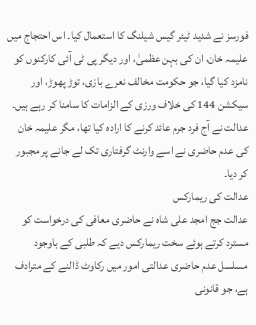فورسز نے شدید ٹیئر گیس شیلنگ کا استعمال کیا۔ اس احتجاج میں علیمہ خان، ان کی بہن عظمیٰ، اور دیگر پی ٹی آئی کارکنوں کو نامزد کیا گیا، جو حکومت مخالف نعرے بازی، توڑ پھوڑ، اور سیکشن 144 کی خلاف ورزی کے الزامات کا سامنا کر رہے ہیں۔ عدالت نے آج فرد جرم عائد کرنے کا ارادہ کیا تھا، مگر علیمہ خان کی عدم حاضری نے اسے وارنٹ گرفتاری تک لے جانے پر مجبور کر دیا۔
عدالت کی ریمارکس
عدالت جج امجد علی شاہ نے حاضری معافی کی درخواست کو مسترد کرتے ہوئے سخت ریمارکس دیے کہ طلبی کے باوجود مسلسل عدم حاضری عدالتی امور میں رکاوٹ ڈالنے کے مترادف ہے، جو قانونی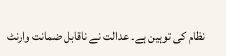نظام کی توہین ہے۔ عدالت نے ناقابل ضمانت وارنٹ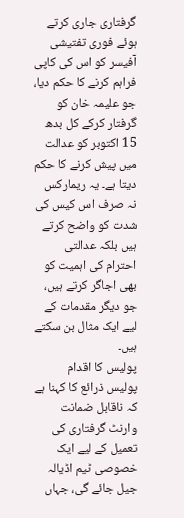گرفتاری جاری کرتے ہوئے فوری تفتیشی آفیسر کو اس کی کاپی فراہم کرنے کا حکم دیا، جو علیمہ خان کو گرفتار کرکے کل بدھ 15 اکتوبر کو عدالت میں پیش کرنے کا حکم دیتا ہے۔ یہ ریمارکس نہ صرف اس کیس کی شدت کو واضح کرتے ہیں بلکہ عدالتی احترام کی اہمیت کو بھی اجاگر کرتے ہیں، جو دیگر مقدمات کے لیے ایک مثال بن سکتے ہیں۔
پولیس کا اقدام
پولیس ذرائع کا کہنا ہے کہ ناقابل ضمانت وارنٹ گرفتاری کی تعمیل کے لیے ایک خصوصی ٹیم اڈیالہ جیل جائے گی، جہاں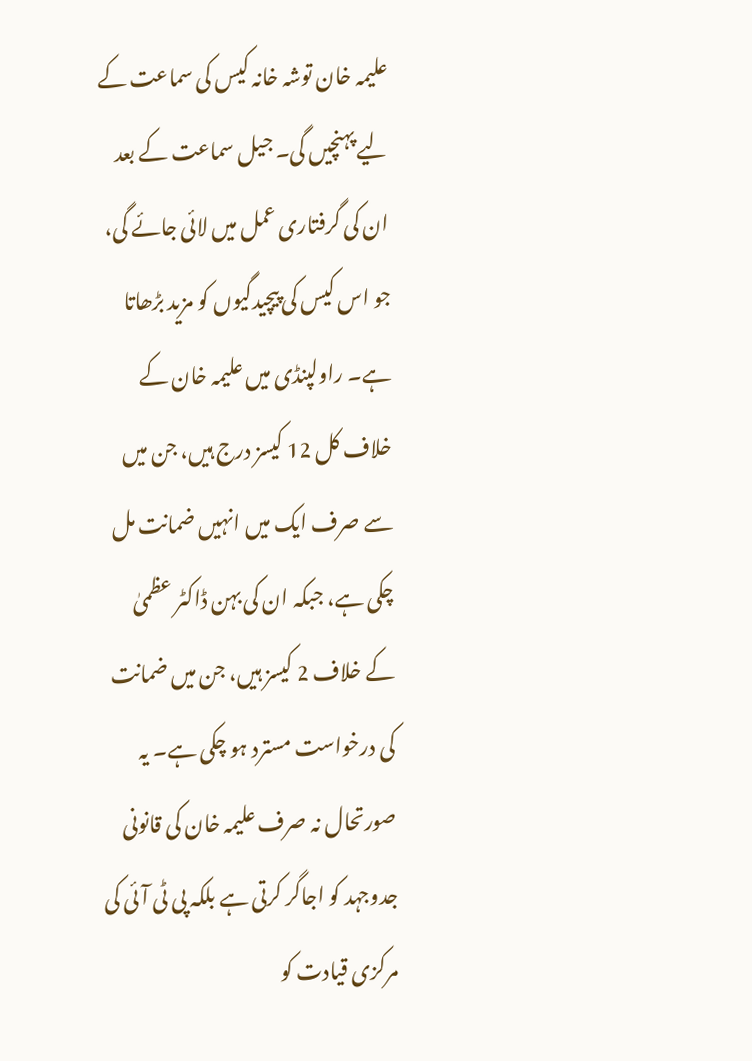علیمہ خان توشہ خانہ کیس کی سماعت کے لیے پہنچیں گی۔ جیل سماعت کے بعد ان کی گرفتاری عمل میں لائی جائے گی، جو اس کیس کی پیچیدگیوں کو مزید بڑھاتا ہے۔ راولپنڈی میں علیمہ خان کے خلاف کل 12 کیسز درج ہیں، جن میں سے صرف ایک میں انہیں ضمانت مل چکی ہے، جبکہ ان کی بہن ڈاکٹر عظمیٰ کے خلاف 2 کیسز ہیں، جن میں ضمانت کی درخواست مسترد ہو چکی ہے۔ یہ صورتحال نہ صرف علیمہ خان کی قانونی جدوجہد کو اجاگر کرتی ہے بلکہ پی ٹی آئی کی مرکزی قیادت کو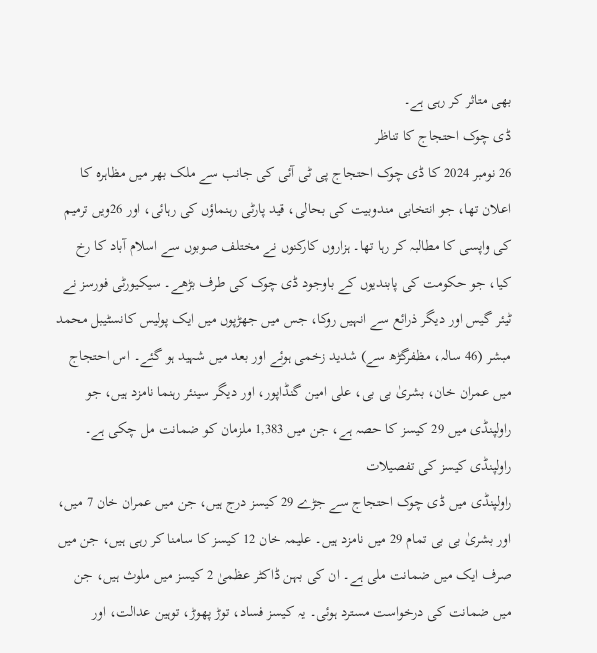بھی متاثر کر رہی ہے۔
ڈی چوک احتجاج کا تناظر
26 نومبر 2024 کا ڈی چوک احتجاج پی ٹی آئی کی جانب سے ملک بھر میں مظاہرہ کا اعلان تھا، جو انتخابی مندوبیت کی بحالی، قید پارٹی رہنماؤں کی رہائی، اور 26ویں ترمیم کی واپسی کا مطالبہ کر رہا تھا۔ ہزاروں کارکنوں نے مختلف صوبوں سے اسلام آباد کا رخ کیا، جو حکومت کی پابندیوں کے باوجود ڈی چوک کی طرف بڑھے۔ سیکیورٹی فورسز نے ٹیئر گیس اور دیگر ذرائع سے انہیں روکا، جس میں جھڑپوں میں ایک پولیس کانسٹیبل محمد مبشر (46 سالہ، مظفرگڑھ سے) شدید زخمی ہوئے اور بعد میں شہید ہو گئے۔ اس احتجاج میں عمران خان، بشریٰ بی بی، علی امین گنڈاپور، اور دیگر سینئر رہنما نامزد ہیں، جو راولپنڈی میں 29 کیسز کا حصہ ہے، جن میں 1,383 ملزمان کو ضمانت مل چکی ہے۔
راولپنڈی کیسز کی تفصیلات
راولپنڈی میں ڈی چوک احتجاج سے جڑے 29 کیسز درج ہیں، جن میں عمران خان 7 میں، اور بشریٰ بی بی تمام 29 میں نامزد ہیں۔ علیمہ خان 12 کیسز کا سامنا کر رہی ہیں، جن میں صرف ایک میں ضمانت ملی ہے۔ ان کی بہن ڈاکٹر عظمیٰ 2 کیسز میں ملوث ہیں، جن میں ضمانت کی درخواست مسترد ہوئی۔ یہ کیسز فساد، توڑ پھوڑ، توہین عدالت، اور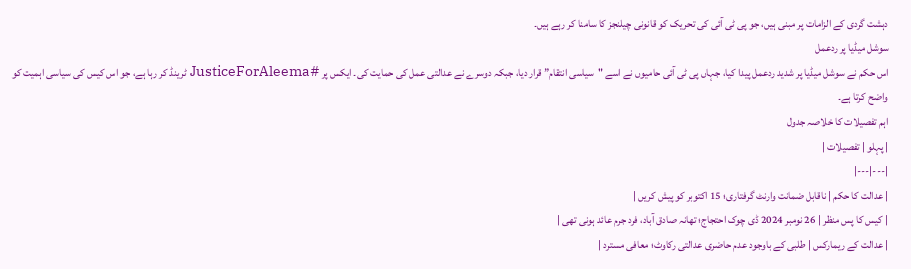دہشت گردی کے الزامات پر مبنی ہیں، جو پی ٹی آئی کی تحریک کو قانونی چیلنجز کا سامنا کر رہے ہیں۔
سوشل میڈیا پر ردعمل
اس حکم نے سوشل میڈیا پر شدید ردعمل پیدا کیا، جہاں پی ٹی آئی حامیوں نے اسے "سیاسی انتقام” قرار دیا، جبکہ دوسرے نے عدالتی عمل کی حمایت کی۔ ایکس پر #JusticeForAleema ٹرینڈ کر رہا ہے، جو اس کیس کی سیاسی اہمیت کو واضح کرتا ہے۔
اہم تفصیلات کا خلاصہ جدول
| پہلو | تفصیلات |
|---|---|
| عدالت کا حکم | ناقابل ضمانت وارنٹ گرفتاری؛ 15 اکتوبر کو پیش کریں |
| کیس کا پس منظر | 26 نومبر 2024 ڈی چوک احتجاج؛ تھانہ صادق آباد، فرد جرم عائد ہونی تھی |
| عدالت کے ریمارکس | طلبی کے باوجود عدم حاضری عدالتی رکاوٹ؛ معافی مسترد |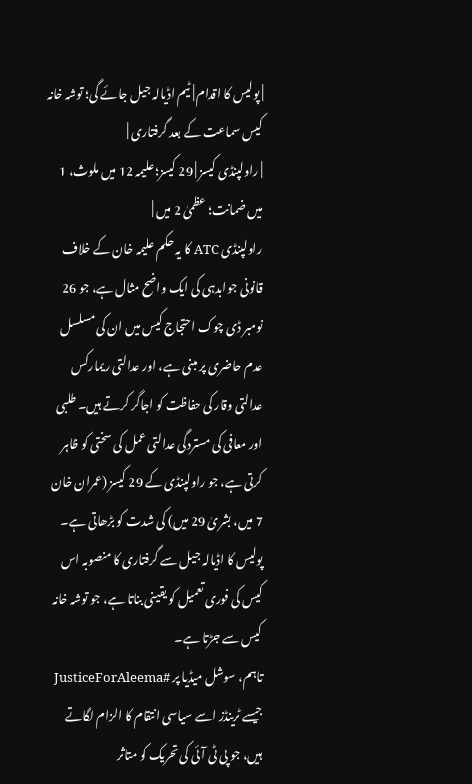| پولیس کا اقدام | ٹیم اڈیالہ جیل جائے گی؛ توشہ خانہ کیس سماعت کے بعد گرفتاری |
| راولپنڈی کیسز | 29 کیسز؛ علیمہ 12 میں ملوث، 1 میں ضمانت؛ عظمیٰ 2 میں |
راولپنڈی ATC کا یہ حکم علیمہ خان کے خلاف قانونی جوابدہی کی ایک واضح مثال ہے، جو 26 نومبر ڈی چوک احتجاج کیس میں ان کی مسلسل عدم حاضری پر مبنی ہے، اور عدالتی ریمارکس عدالتی وقار کی حفاظت کو اجاگر کرتے ہیں۔ طلبی اور معافی کی مستردگی عدالتی عمل کی سختی کو ظاہر کرتی ہے، جو راولپنڈی کے 29 کیسز (عمران خان 7 میں، بشریٰ 29 میں) کی شدت کو بڑھاتی ہے۔ پولیس کا اڈیالہ جیل سے گرفتاری کا منصوبہ اس کیس کی فوری تعمیل کو یقینی بناتا ہے، جو توشہ خانہ کیس سے جڑتا ہے۔
تاہم، سوشل میڈیا پر #JusticeForAleema جیسے ٹرینڈز اسے سیاسی انتقام کا الزام لگاتے ہیں، جو پی ٹی آئی کی تحریک کو متاثر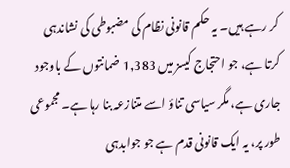کر رہے ہیں۔ یہ حکم قانونی نظام کی مضبوطی کی نشاندہی کرتا ہے، جو احتجاج کیسز میں 1,383 ضمانتوں کے باوجود جاری ہے، مگر سیاسی تناؤ اسے متنازعہ بنا رہا ہے۔ مجموعی طور پر، یہ ایک قانونی قدم ہے جو جوابدہی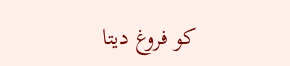کو فروغ دیتا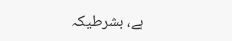ہے، بشرطیکہ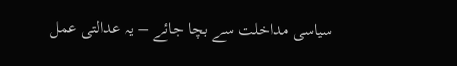سیاسی مداخلت سے بچا جائے – یہ عدالتی عمل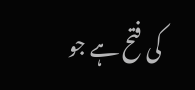کی فتح ہے جو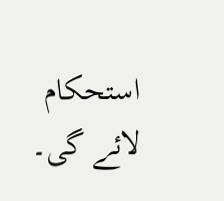استحکام لائے گی۔